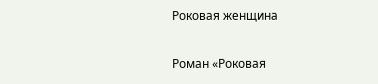Роковая женщина

Роман «Роковая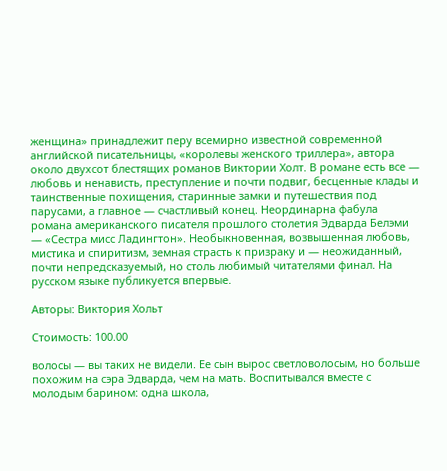женщина» принадлежит перу всемирно известной современной английской писательницы, «королевы женского триллера», автора около двухсот блестящих романов Виктории Холт. В романе есть все — любовь и ненависть, преступление и почти подвиг, бесценные клады и таинственные похищения, старинные замки и путешествия под парусами, а главное — счастливый конец. Неординарна фабула романа американского писателя прошлого столетия Эдварда Белэми — «Сестра мисс Ладингтон». Необыкновенная, возвышенная любовь, мистика и спиритизм, земная страсть к призраку и — неожиданный, почти непредсказуемый, но столь любимый читателями финал. На русском языке публикуется впервые.

Авторы: Виктория Хольт

Стоимость: 100.00

волосы — вы таких не видели. Ее сын вырос светловолосым, но больше похожим на сэра Эдварда, чем на мать. Воспитывался вместе с молодым барином: одна школа,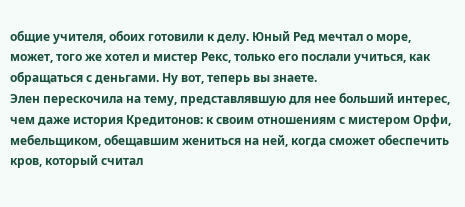общие учителя, обоих готовили к делу. Юный Ред мечтал о море, может, того же хотел и мистер Рекс, только его послали учиться, как обращаться с деньгами. Ну вот, теперь вы знаете.
Элен перескочила на тему, представлявшую для нее больший интерес, чем даже история Кредитонов: к своим отношениям с мистером Орфи, мебельщиком, обещавшим жениться на ней, когда сможет обеспечить кров, который считал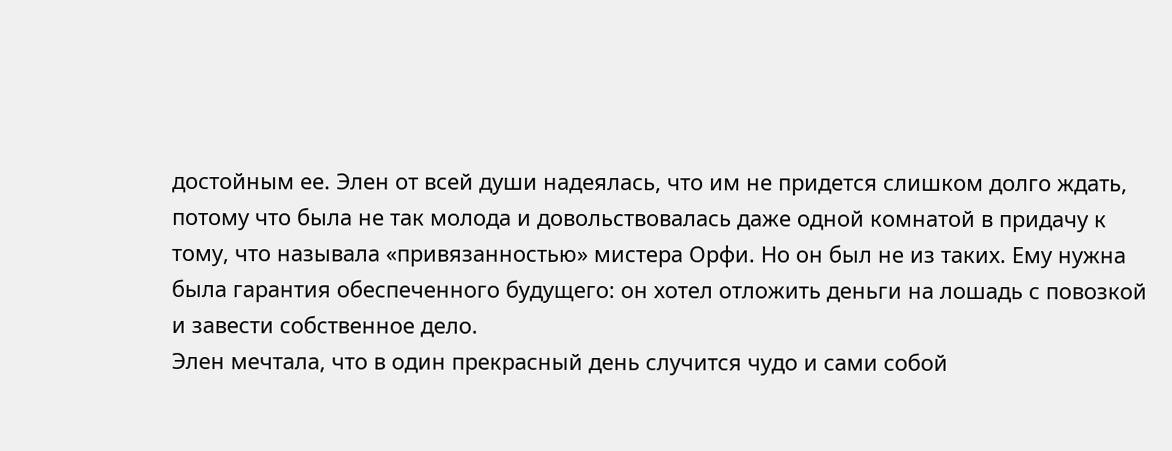достойным ее. Элен от всей души надеялась, что им не придется слишком долго ждать, потому что была не так молода и довольствовалась даже одной комнатой в придачу к тому, что называла «привязанностью» мистера Орфи. Но он был не из таких. Ему нужна была гарантия обеспеченного будущего: он хотел отложить деньги на лошадь с повозкой и завести собственное дело.
Элен мечтала, что в один прекрасный день случится чудо и сами собой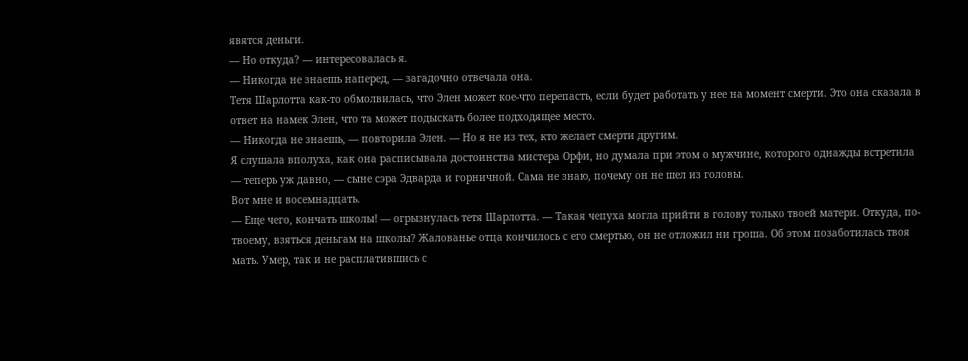явятся деньги.
— Но откуда? — интересовалась я.
— Никогда не знаешь наперед, — загадочно отвечала она.
Тетя Шарлотта как-то обмолвилась, что Элен может кое-что перепасть, если будет работать у нее на момент смерти. Это она сказала в ответ на намек Элен, что та может подыскать более подходящее место.
— Никогда не знаешь, — повторила Элен. — Но я не из тех, кто желает смерти другим.
Я слушала вполуха, как она расписывала достоинства мистера Орфи, но думала при этом о мужчине, которого однажды встретила — теперь уж давно, — сыне сэра Эдварда и горничной. Сама не знаю, почему он не шел из головы.
Вот мне и восемнадцать.
— Еще чего, кончать школы! — огрызнулась тетя Шарлотта. — Такая чепуха могла прийти в голову только твоей матери. Откуда, по-твоему, взяться деньгам на школы? Жалованье отца кончилось с его смертью, он не отложил ни гроша. Об этом позаботилась твоя мать. Умер, так и не расплатившись с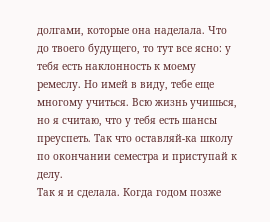долгами, которые она наделала. Что до твоего будущего, то тут все ясно: у тебя есть наклонность к моему ремеслу. Но имей в виду, тебе еще многому учиться. Всю жизнь учишься, но я считаю, что у тебя есть шансы преуспеть. Так что оставляй-ка школу по окончании семестра и приступай к делу.
Так я и сделала. Когда годом позже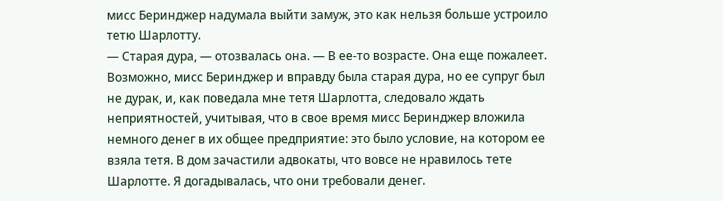мисс Беринджер надумала выйти замуж, это как нельзя больше устроило тетю Шарлотту.
— Старая дура, — отозвалась она. — В ее-то возрасте. Она еще пожалеет.
Возможно, мисс Беринджер и вправду была старая дура, но ее супруг был не дурак, и, как поведала мне тетя Шарлотта, следовало ждать неприятностей, учитывая, что в свое время мисс Беринджер вложила немного денег в их общее предприятие: это было условие, на котором ее взяла тетя. В дом зачастили адвокаты, что вовсе не нравилось тете Шарлотте. Я догадывалась, что они требовали денег.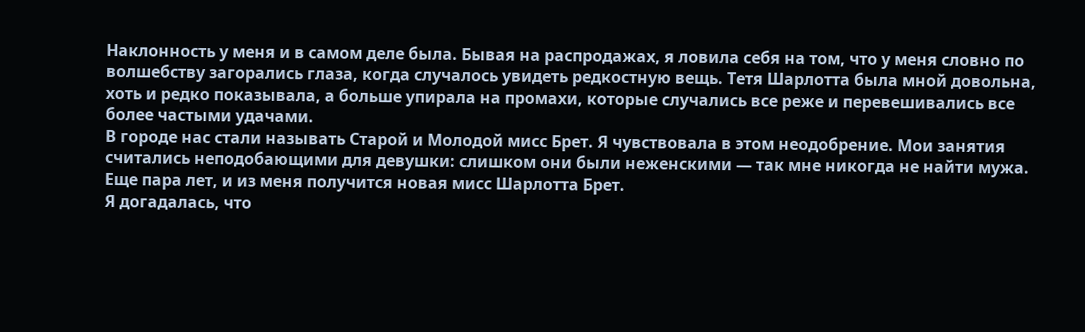Наклонность у меня и в самом деле была. Бывая на распродажах, я ловила себя на том, что у меня словно по волшебству загорались глаза, когда случалось увидеть редкостную вещь. Тетя Шарлотта была мной довольна, хоть и редко показывала, а больше упирала на промахи, которые случались все реже и перевешивались все более частыми удачами.
В городе нас стали называть Старой и Молодой мисс Брет. Я чувствовала в этом неодобрение. Мои занятия считались неподобающими для девушки: слишком они были неженскими — так мне никогда не найти мужа. Еще пара лет, и из меня получится новая мисс Шарлотта Брет.
Я догадалась, что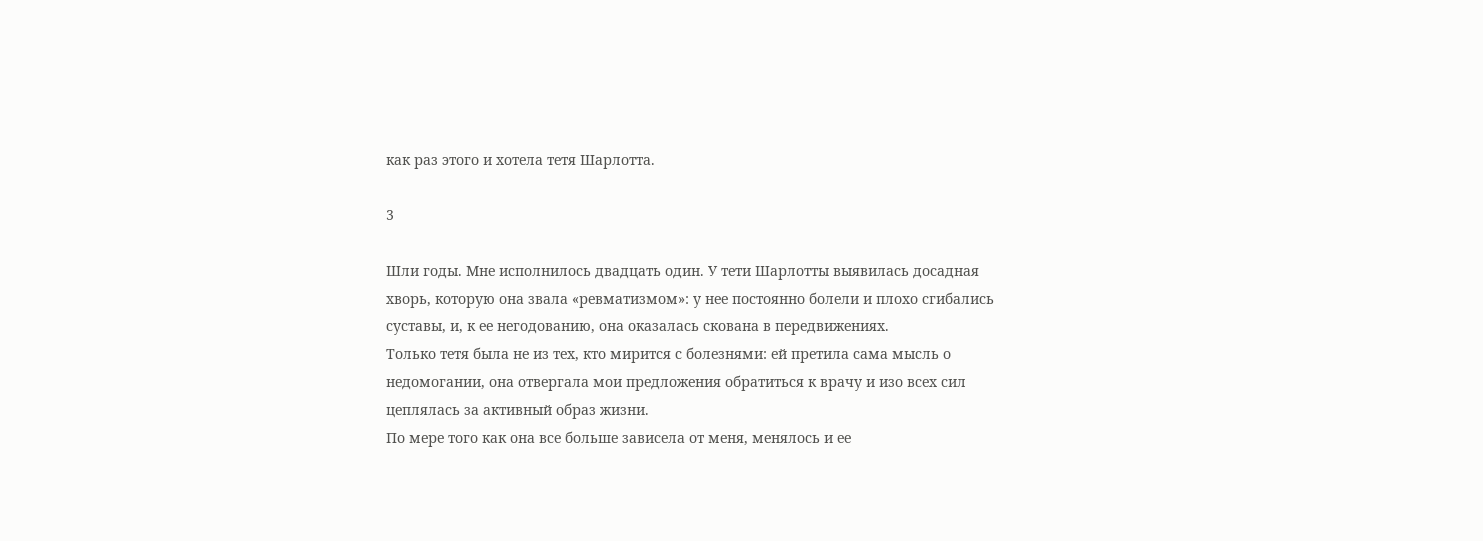как раз этого и хотела тетя Шарлотта.

3

Шли годы. Мне исполнилось двадцать один. У тети Шарлотты выявилась досадная хворь, которую она звала «ревматизмом»: у нее постоянно болели и плохо сгибались суставы, и, к ее негодованию, она оказалась скована в передвижениях.
Только тетя была не из тех, кто мирится с болезнями: ей претила сама мысль о недомогании, она отвергала мои предложения обратиться к врачу и изо всех сил цеплялась за активный образ жизни.
По мере того как она все больше зависела от меня, менялось и ее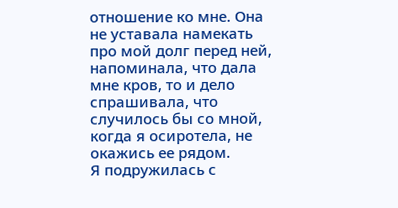отношение ко мне. Она не уставала намекать про мой долг перед ней, напоминала, что дала мне кров, то и дело спрашивала, что случилось бы со мной, когда я осиротела, не окажись ее рядом.
Я подружилась с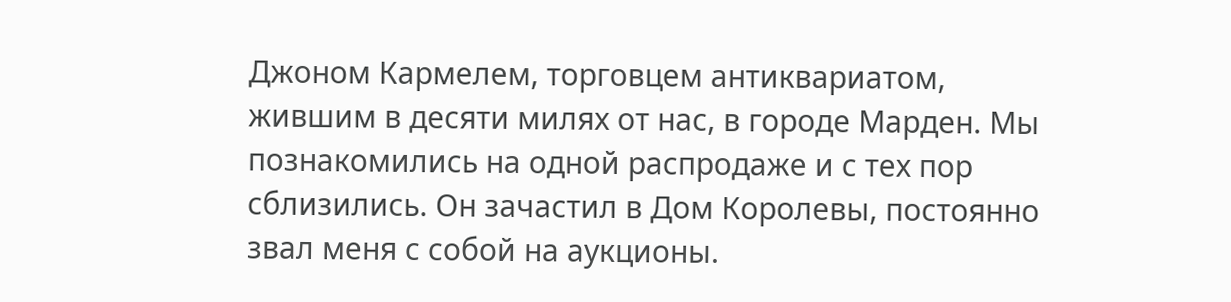Джоном Кармелем, торговцем антиквариатом, жившим в десяти милях от нас, в городе Марден. Мы познакомились на одной распродаже и с тех пор сблизились. Он зачастил в Дом Королевы, постоянно звал меня с собой на аукционы.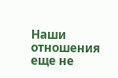Наши отношения еще не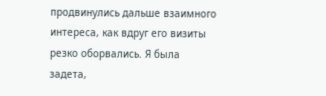продвинулись дальше взаимного интереса, как вдруг его визиты резко оборвались. Я была задета,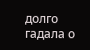долго гадала о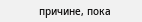причине, пока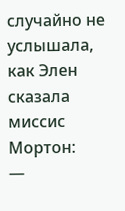случайно не услышала, как Элен сказала миссис Мортон:
—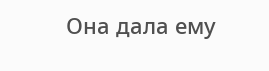Она дала ему